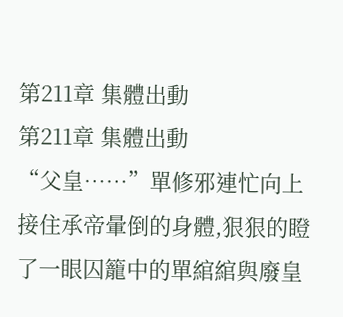第211章 集體出動
第211章 集體出動
“父皇……”單修邪連忙向上接住承帝暈倒的身體,狠狠的瞪了一眼囚籠中的單綰綰與廢皇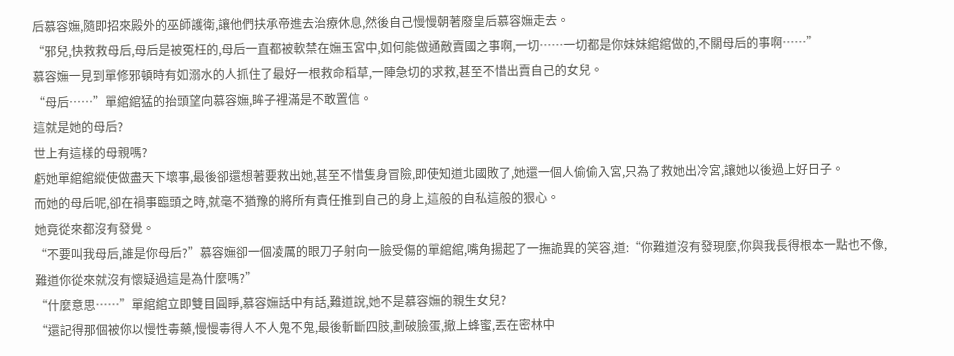后慕容嫵,隨即招來殿外的巫師護衛,讓他們扶承帝進去治療休息,然後自己慢慢朝著廢皇后慕容嫵走去。
“邪兒,快救救母后,母后是被冤枉的,母后一直都被軟禁在嫵玉宮中,如何能做通敵賣國之事啊,一切……一切都是你妹妹綰綰做的,不關母后的事啊……”
慕容嫵一見到單修邪頓時有如溺水的人抓住了最好一根救命稻草,一陣急切的求救,甚至不惜出賣自己的女兒。
“母后……”單綰綰猛的抬頭望向慕容嫵,眸子裡滿是不敢置信。
這就是她的母后?
世上有這樣的母親嗎?
虧她單綰綰縱使做盡天下壞事,最後卻還想著要救出她,甚至不惜隻身冒險,即使知道北國敗了,她還一個人偷偷入宮,只為了救她出冷宮,讓她以後過上好日子。
而她的母后呢,卻在禍事臨頭之時,就毫不猶豫的將所有責任推到自己的身上,這般的自私這般的狠心。
她竟從來都沒有發覺。
“不要叫我母后,誰是你母后?”慕容嫵卻一個凌厲的眼刀子射向一臉受傷的單綰綰,嘴角揚起了一撫詭異的笑容,道:“你難道沒有發現麼,你與我長得根本一點也不像,難道你從來就沒有懷疑過這是為什麼嗎?”
“什麼意思……”單綰綰立即雙目圓睜,慕容嫵話中有話,難道說,她不是慕容嫵的親生女兒?
“還記得那個被你以慢性毒藥,慢慢毒得人不人鬼不鬼,最後斬斷四肢,劃破臉蛋,撤上蜂蜜,丟在密林中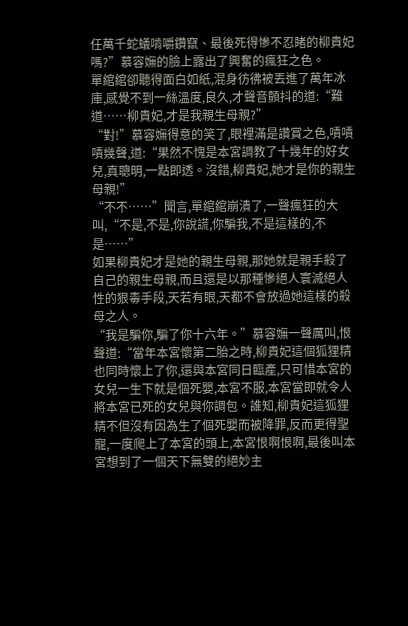任萬千蛇蟻啃嚼鑽竄、最後死得慘不忍睹的柳貴妃嗎?”慕容嫵的臉上露出了興奮的瘋狂之色。
單綰綰卻聽得面白如紙,混身彷彿被丟進了萬年冰庫,感覺不到一絲溫度,良久,才聲音顫抖的道:“難道……柳貴妃,才是我親生母親?”
“對!”慕容嫵得意的笑了,眼裡滿是讚賞之色,嘖嘖嘖幾聲,道:“果然不愧是本宮調教了十幾年的好女兒,真聰明,一點即透。沒錯,柳貴妃,她才是你的親生母親!”
“不不……”聞言,單綰綰崩潰了,一聲瘋狂的大叫,“不是,不是,你說謊,你騙我,不是這樣的,不是……”
如果柳貴妃才是她的親生母親,那她就是親手殺了自己的親生母親,而且還是以那種慘絕人寰滅絕人性的狠毒手段,天若有眼,天都不會放過她這樣的殺母之人。
“我是騙你,騙了你十六年。”慕容嫵一聲厲叫,恨聲道:“當年本宮懷第二胎之時,柳貴妃這個狐狸精也同時懷上了你,還與本宮同日臨產,只可惜本宮的女兒一生下就是個死嬰,本宮不服,本宮當即就令人將本宮已死的女兒與你調包。誰知,柳貴妃這狐狸精不但沒有因為生了個死嬰而被降罪,反而更得聖寵,一度爬上了本宮的頭上,本宮恨啊恨啊,最後叫本宮想到了一個天下無雙的絕妙主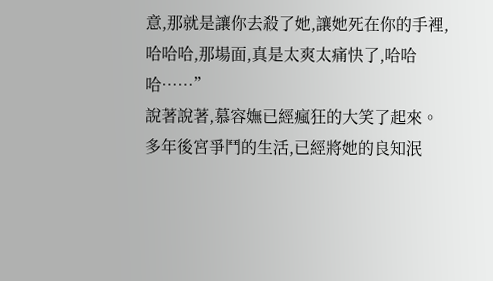意,那就是讓你去殺了她,讓她死在你的手裡,哈哈哈,那場面,真是太爽太痛快了,哈哈哈……”
說著說著,慕容嫵已經瘋狂的大笑了起來。
多年後宮爭鬥的生活,已經將她的良知泯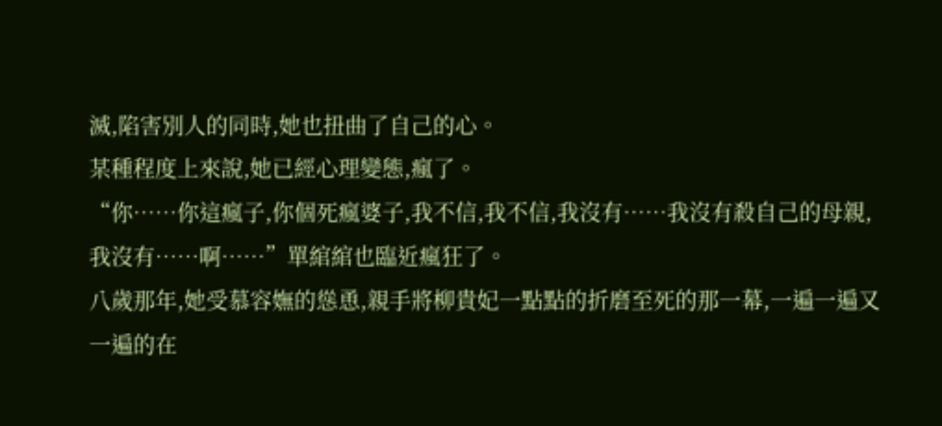滅,陷害別人的同時,她也扭曲了自己的心。
某種程度上來說,她已經心理變態,瘋了。
“你……你這瘋子,你個死瘋婆子,我不信,我不信,我沒有……我沒有殺自己的母親,我沒有……啊……”單綰綰也臨近瘋狂了。
八歲那年,她受慕容嫵的慫恿,親手將柳貴妃一點點的折磨至死的那一幕,一遍一遍又一遍的在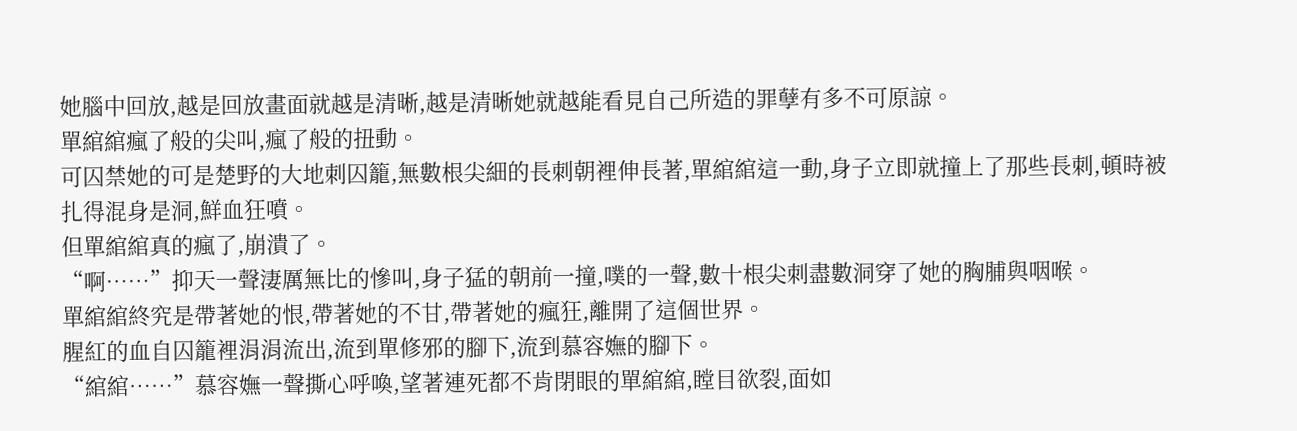她腦中回放,越是回放畫面就越是清晰,越是清晰她就越能看見自己所造的罪孽有多不可原諒。
單綰綰瘋了般的尖叫,瘋了般的扭動。
可囚禁她的可是楚野的大地刺囚籠,無數根尖細的長刺朝裡伸長著,單綰綰這一動,身子立即就撞上了那些長刺,頓時被扎得混身是洞,鮮血狂噴。
但單綰綰真的瘋了,崩潰了。
“啊……”抑天一聲淒厲無比的慘叫,身子猛的朝前一撞,噗的一聲,數十根尖刺盡數洞穿了她的胸脯與咽喉。
單綰綰終究是帶著她的恨,帶著她的不甘,帶著她的瘋狂,離開了這個世界。
腥紅的血自囚籠裡涓涓流出,流到單修邪的腳下,流到慕容嫵的腳下。
“綰綰……”慕容嫵一聲撕心呼喚,望著連死都不肯閉眼的單綰綰,瞠目欲裂,面如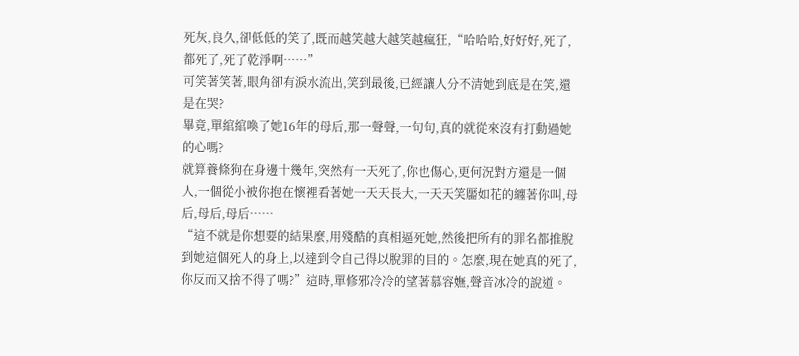死灰,良久,卻低低的笑了,既而越笑越大越笑越瘋狂,“哈哈哈,好好好,死了,都死了,死了乾淨啊……”
可笑著笑著,眼角卻有淚水流出,笑到最後,已經讓人分不清她到底是在笑,還是在哭?
畢竟,單綰綰喚了她16年的母后,那一聲聲,一句句,真的就從來沒有打動過她的心嗎?
就算養條狗在身邊十幾年,突然有一天死了,你也傷心,更何況對方還是一個人,一個從小被你抱在懷裡看著她一天天長大,一天天笑靨如花的纏著你叫,母后,母后,母后……
“這不就是你想要的結果麼,用殘酷的真相逼死她,然後把所有的罪名都推脫到她這個死人的身上,以達到令自己得以脫罪的目的。怎麼,現在她真的死了,你反而又捨不得了嗎?”這時,單修邪冷冷的望著慕容嫵,聲音冰冷的說道。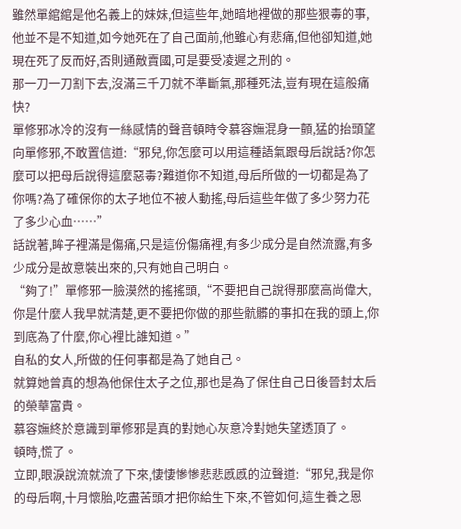雖然單綰綰是他名義上的妹妹,但這些年,她暗地裡做的那些狠毒的事,他並不是不知道,如今她死在了自己面前,他雖心有悲痛,但他卻知道,她現在死了反而好,否則通敵賣國,可是要受凌遲之刑的。
那一刀一刀割下去,沒滿三千刀就不準斷氣,那種死法,豈有現在這般痛快?
單修邪冰冷的沒有一絲感情的聲音頓時令慕容嫵混身一顫,猛的抬頭望向單修邪,不敢置信道:“邪兒,你怎麼可以用這種語氣跟母后說話?你怎麼可以把母后說得這麼惡毒?難道你不知道,母后所做的一切都是為了你嗎?為了確保你的太子地位不被人動搖,母后這些年做了多少努力花了多少心血……”
話說著,眸子裡滿是傷痛,只是這份傷痛裡,有多少成分是自然流露,有多少成分是故意裝出來的,只有她自己明白。
“夠了!”單修邪一臉漠然的搖搖頭,“不要把自己說得那麼高尚偉大,你是什麼人我早就清楚,更不要把你做的那些骯髒的事扣在我的頭上,你到底為了什麼,你心裡比誰知道。”
自私的女人,所做的任何事都是為了她自己。
就算她曾真的想為他保住太子之位,那也是為了保住自己日後晉封太后的榮華富貴。
慕容嫵終於意識到單修邪是真的對她心灰意冷對她失望透頂了。
頓時,慌了。
立即,眼淚說流就流了下來,悽悽慘慘悲悲慼慼的泣聲道:“邪兒,我是你的母后啊,十月懷胎,吃盡苦頭才把你給生下來,不管如何,這生養之恩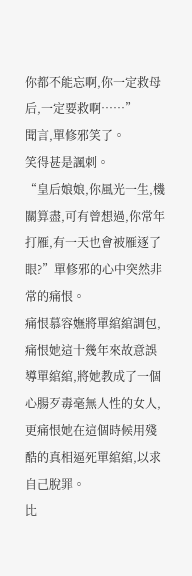你都不能忘啊,你一定救母后,一定要救啊……”
聞言,單修邪笑了。
笑得甚是諷刺。
“皇后娘娘,你風光一生,機關算盡,可有曾想過,你常年打雁,有一天也會被雁逐了眼?”單修邪的心中突然非常的痛恨。
痛恨慕容嫵將單綰綰調包,痛恨她這十幾年來故意誤導單綰綰,將她教成了一個心腸歹毒毫無人性的女人,更痛恨她在這個時候用殘酷的真相逼死單綰綰,以求自己脫罪。
比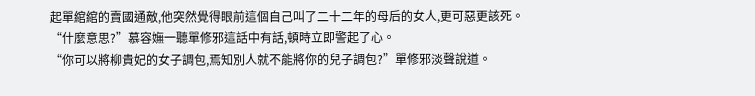起單綰綰的賣國通敵,他突然覺得眼前這個自己叫了二十二年的母后的女人,更可惡更該死。
“什麼意思?”慕容嫵一聽單修邪這話中有話,頓時立即警起了心。
“你可以將柳貴妃的女子調包,焉知別人就不能將你的兒子調包?”單修邪淡聲說道。